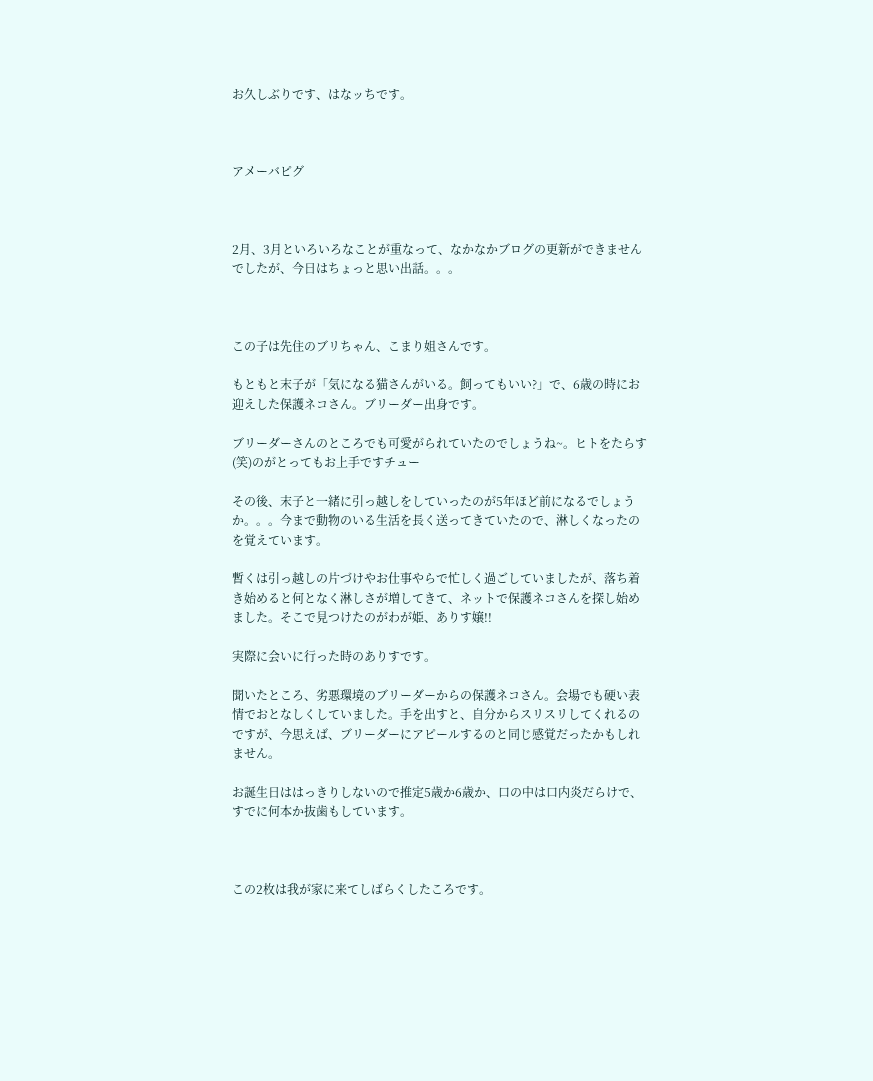お久しぶりです、はなッちです。



アメーバピグ



2月、3月といろいろなことが重なって、なかなかブログの更新ができませんでしたが、今日はちょっと思い出話。。。



この子は先住のブリちゃん、こまり姐さんです。

もともと末子が「気になる猫さんがいる。飼ってもいい?」で、6歳の時にお迎えした保護ネコさん。ブリーダー出身です。

ブリーダーさんのところでも可愛がられていたのでしょうね~。ヒトをたらす(笑)のがとってもお上手ですチュー

その後、末子と一緒に引っ越しをしていったのが5年ほど前になるでしょうか。。。今まで動物のいる生活を長く送ってきていたので、淋しくなったのを覚えています。

暫くは引っ越しの片づけやお仕事やらで忙しく過ごしていましたが、落ち着き始めると何となく淋しさが増してきて、ネットで保護ネコさんを探し始めました。そこで見つけたのがわが姫、ありす嬢!!

実際に会いに行った時のありすです。

聞いたところ、劣悪環境のブリーダーからの保護ネコさん。会場でも硬い表情でおとなしくしていました。手を出すと、自分からスリスリしてくれるのですが、今思えば、ブリーダーにアピールするのと同じ感覚だったかもしれません。

お誕生日ははっきりしないので推定5歳か6歳か、口の中は口内炎だらけで、すでに何本か抜歯もしています。



この2枚は我が家に来てしばらくしたころです。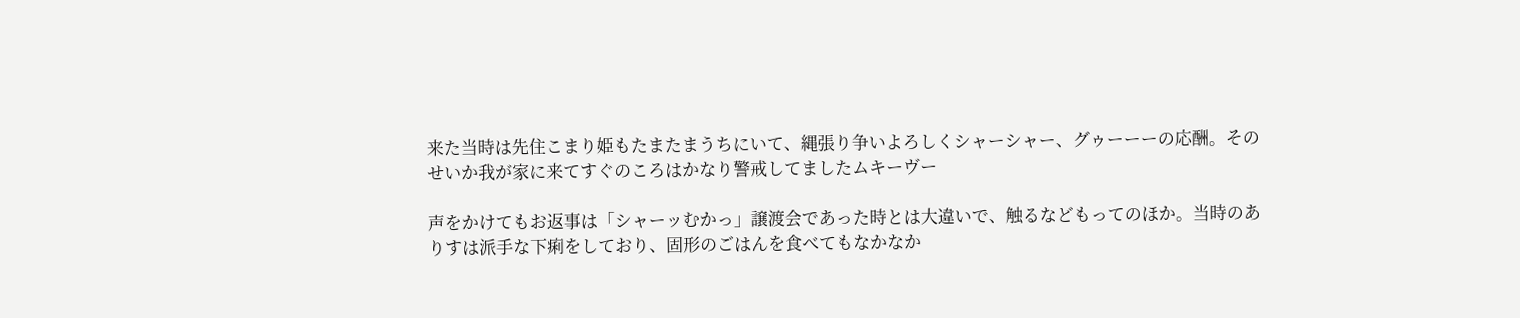来た当時は先住こまり姫もたまたまうちにいて、縄張り争いよろしくシャーシャー、グゥーーーの応酬。そのせいか我が家に来てすぐのころはかなり警戒してましたムキーヴー

声をかけてもお返事は「シャーッむかっ」譲渡会であった時とは大違いで、触るなどもってのほか。当時のありすは派手な下痢をしており、固形のごはんを食べてもなかなか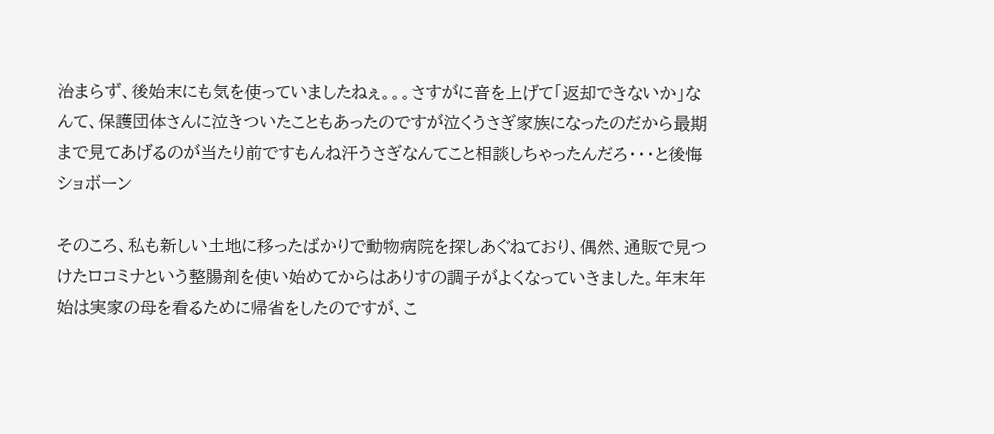治まらず、後始末にも気を使っていましたねぇ。。。さすがに音を上げて「返却できないか」なんて、保護団体さんに泣きついたこともあったのですが泣くうさぎ家族になったのだから最期まで見てあげるのが当たり前ですもんね汗うさぎなんてこと相談しちゃったんだろ・・・と後悔ショボーン

そのころ、私も新しい土地に移ったばかりで動物病院を探しあぐねており、偶然、通販で見つけたロコミナという整腸剤を使い始めてからはありすの調子がよくなっていきました。年末年始は実家の母を看るために帰省をしたのですが、こ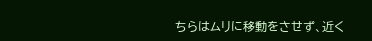ちらはムリに移動をさせず、近く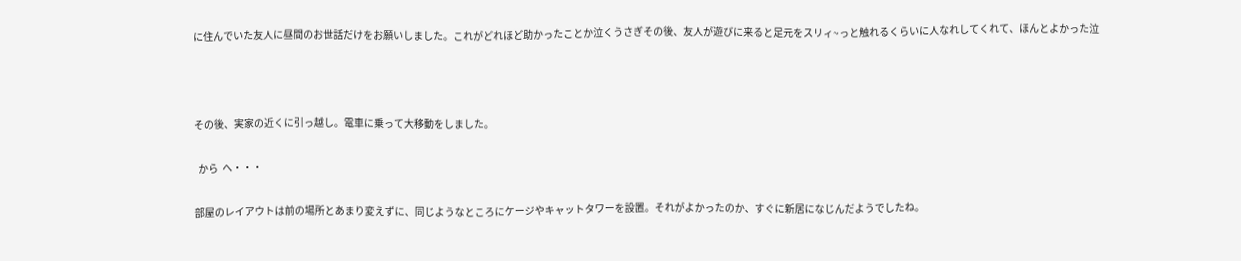に住んでいた友人に昼間のお世話だけをお願いしました。これがどれほど助かったことか泣くうさぎその後、友人が遊びに来ると足元をスリィ~っと触れるくらいに人なれしてくれて、ほんとよかった泣



その後、実家の近くに引っ越し。電車に乗って大移動をしました。

  から  へ・・・

部屋のレイアウトは前の場所とあまり変えずに、同じようなところにケージやキャットタワーを設置。それがよかったのか、すぐに新居になじんだようでしたね。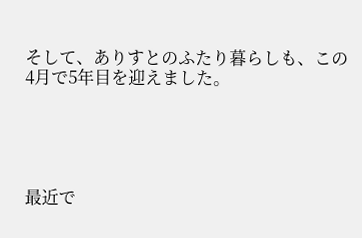そして、ありすとのふたり暮らしも、この4月で5年目を迎えました。





最近で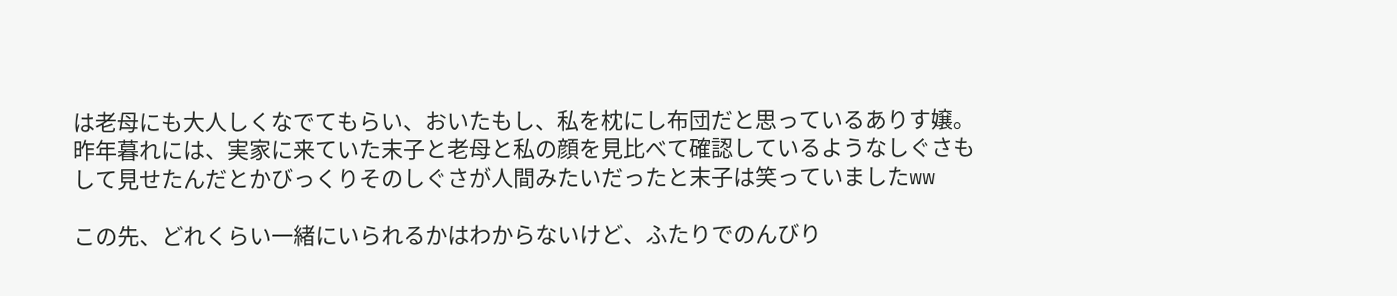は老母にも大人しくなでてもらい、おいたもし、私を枕にし布団だと思っているありす嬢。昨年暮れには、実家に来ていた末子と老母と私の顔を見比べて確認しているようなしぐさもして見せたんだとかびっくりそのしぐさが人間みたいだったと末子は笑っていましたww

この先、どれくらい一緒にいられるかはわからないけど、ふたりでのんびり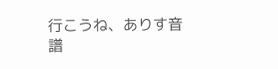行こうね、ありす音譜